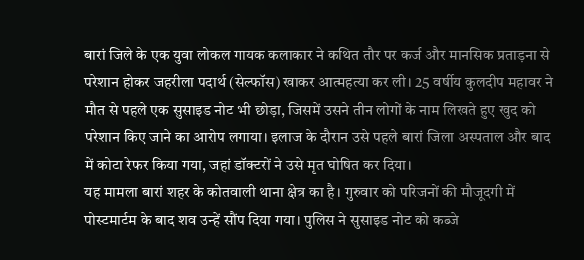बारां जिले के एक युवा लोकल गायक कलाकार ने कथित तौर पर कर्ज और मानसिक प्रताड़ना से परेशान होकर जहरीला पदार्थ (सेल्फॉस) खाकर आत्महत्या कर ली। 25 वर्षीय कुलदीप महावर ने मौत से पहले एक सुसाइड नोट भी छोड़ा, जिसमें उसने तीन लोगों के नाम लिखते हुए खुद को परेशान किए जाने का आरोप लगाया। इलाज के दौरान उसे पहले बारां जिला अस्पताल और बाद में कोटा रेफर किया गया, जहां डॉक्टरों ने उसे मृत घोषित कर दिया।
यह मामला बारां शहर के कोतवाली थाना क्षेत्र का है। गुरुवार को परिजनों की मौजूदगी में पोस्टमार्टम के बाद शव उन्हें सौंप दिया गया। पुलिस ने सुसाइड नोट को कब्जे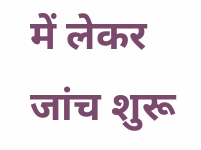में लेकर जांच शुरू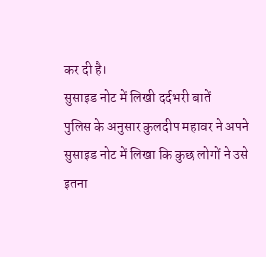कर दी है।
सुसाइड नोट में लिखी दर्दभरी बातें
पुलिस के अनुसार कुलदीप महावर ने अपने सुसाइड नोट में लिखा कि कुछ लोगों ने उसे इतना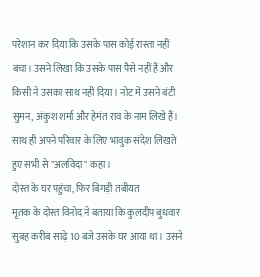परेशान कर दिया कि उसके पास कोई रास्ता नहीं बचा। उसने लिखा कि उसके पास पैसे नहीं हैं और किसी ने उसका साथ नहीं दिया। नोट में उसने बंटी सुमन, अंकुश शर्मा और हेमंत राव के नाम लिखे हैं। साथ ही अपने परिवार के लिए भावुक संदेश लिखते हुए सभी से "अलविदा" कहा।
दोस्त के घर पहुंचा, फिर बिगड़ी तबीयत
मृतक के दोस्त विनोद ने बताया कि कुलदीप बुधवार सुबह करीब साढ़े 10 बजे उसके घर आया था। उसने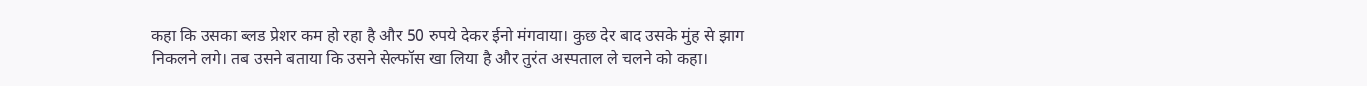कहा कि उसका ब्लड प्रेशर कम हो रहा है और 50 रुपये देकर ईनो मंगवाया। कुछ देर बाद उसके मुंह से झाग निकलने लगे। तब उसने बताया कि उसने सेल्फॉस खा लिया है और तुरंत अस्पताल ले चलने को कहा।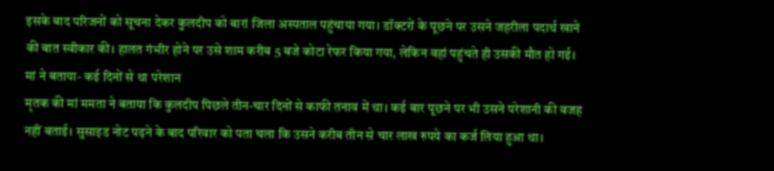इसके बाद परिजनों को सूचना देकर कुलदीप को बारां जिला अस्पताल पहुंचाया गया। डॉक्टरों के पूछने पर उसने जहरीला पदार्थ खाने की बात स्वीकार की। हालत गंभीर होने पर उसे शाम करीब 5 बजे कोटा रेफर किया गया, लेकिन वहां पहुंचते ही उसकी मौत हो गई।
मां ने बताया- कई दिनों से था परेशान
मृतक की मां ममता ने बताया कि कुलदीप पिछले तीन-चार दिनों से काफी तनाव में था। कई बार पूछने पर भी उसने परेशानी की वजह नहीं बताई। सुसाइड नोट पढ़ने के बाद परिवार को पता चला कि उसने करीब तीन से चार लाख रुपये का कर्ज लिया हुआ था।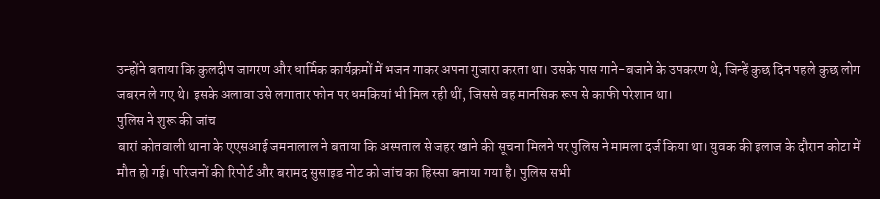उन्होंने बताया कि कुलदीप जागरण और धार्मिक कार्यक्रमों में भजन गाकर अपना गुजारा करता था। उसके पास गाने-बजाने के उपकरण थे, जिन्हें कुछ दिन पहले कुछ लोग जबरन ले गए थे। इसके अलावा उसे लगातार फोन पर धमकियां भी मिल रही थीं, जिससे वह मानसिक रूप से काफी परेशान था।
पुलिस ने शुरू की जांच
बारां कोतवाली थाना के एएसआई जमनालाल ने बताया कि अस्पताल से जहर खाने की सूचना मिलने पर पुलिस ने मामला दर्ज किया था। युवक की इलाज के दौरान कोटा में मौत हो गई। परिजनों की रिपोर्ट और बरामद सुसाइड नोट को जांच का हिस्सा बनाया गया है। पुलिस सभी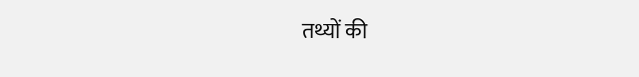तथ्यों की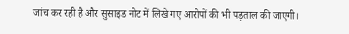जांच कर रही है और सुसाइड नोट में लिखे गए आरोपों की भी पड़ताल की जाएगी।